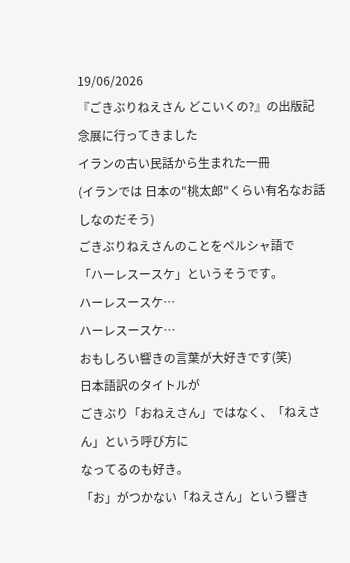19/06/2026
『ごきぶりねえさん どこいくの?』の出版記念展に行ってきました
イランの古い民話から生まれた一冊
(イランでは 日本の"桃太郎"くらい有名なお話しなのだそう)
ごきぶりねえさんのことをペルシャ語で
「ハーレスースケ」というそうです。
ハーレスースケ…
ハーレスースケ…
おもしろい響きの言葉が大好きです(笑)
日本語訳のタイトルが
ごきぶり「おねえさん」ではなく、「ねえさん」という呼び方に
なってるのも好き。
「お」がつかない「ねえさん」という響き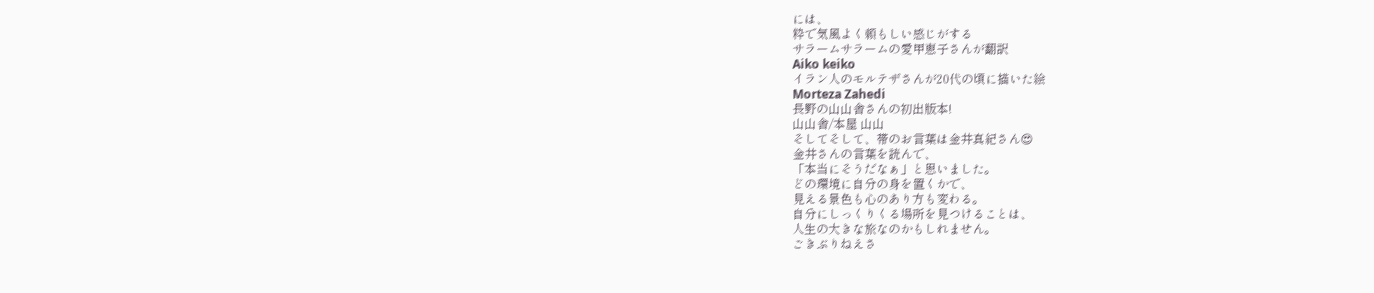には、
粋で気風よく頼もしい感じがする
サラームサラームの愛甲恵子さんが翻訳
Aiko keiko
イラン人のモルテザさんが20代の頃に描いた絵
Morteza Zahedi
長野の山山舎さんの初出版本!
山山舎/本屋 山山
そしてそして、帯のお言葉は金井真紀さん😍
金井さんの言葉を読んで、
「本当にそうだなぁ」と思いました。
どの環境に自分の身を置くかで、
見える景色も心のあり方も変わる。
自分にしっくりくる場所を見つけることは、
人生の大きな旅なのかもしれません。
ごきぶりねえさ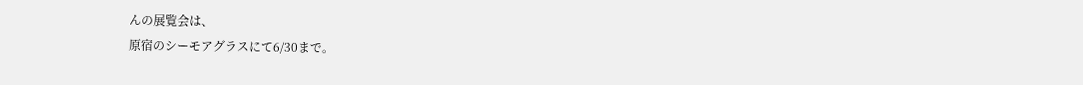んの展覧会は、
原宿のシーモアグラスにて6/30まで。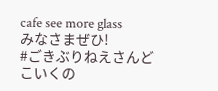cafe see more glass
みなさまぜひ!
#ごきぶりねえさんどこいくの